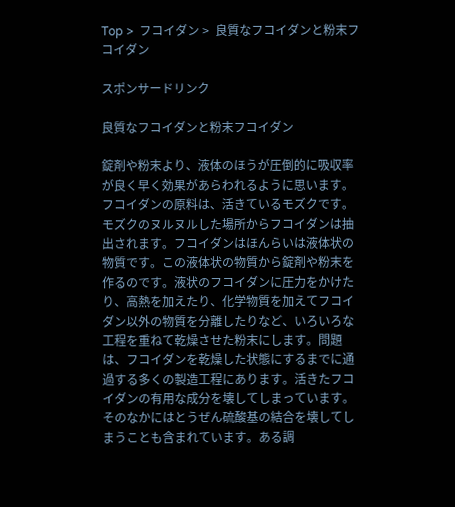Top >  フコイダン >  良質なフコイダンと粉末フコイダン

スポンサードリンク

良質なフコイダンと粉末フコイダン

錠剤や粉末より、液体のほうが圧倒的に吸収率が良く早く効果があらわれるように思います。フコイダンの原料は、活きているモズクです。モズクのヌルヌルした場所からフコイダンは抽出されます。フコイダンはほんらいは液体状の物質です。この液体状の物質から錠剤や粉末を作るのです。液状のフコイダンに圧力をかけたり、高熱を加えたり、化学物質を加えてフコイダン以外の物質を分離したりなど、いろいろな工程を重ねて乾燥させた粉末にします。問題は、フコイダンを乾燥した状態にするまでに通過する多くの製造工程にあります。活きたフコイダンの有用な成分を壊してしまっています。そのなかにはとうぜん硫酸基の結合を壊してしまうことも含まれています。ある調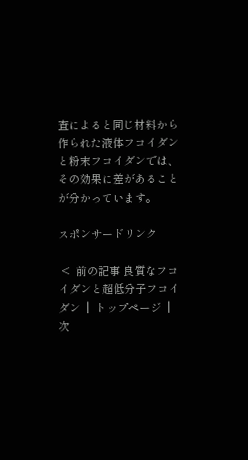査によると同じ材料から作られた液体フコイダンと粉末フコイダンでは、その効果に差があることが分かっています。

スポンサードリンク

 <  前の記事 良質なフコイダンと超低分子フコイダン  |  トップページ  |  次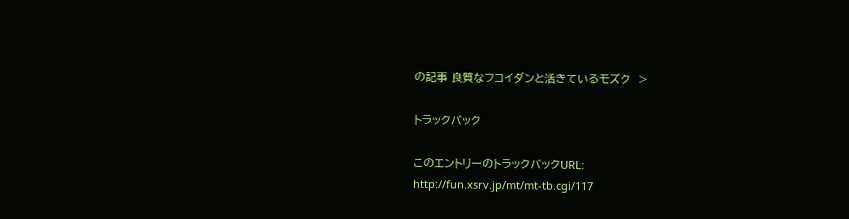の記事 良質なフコイダンと活きているモズク  >

トラックバック

このエントリーのトラックバックURL:
http://fun.xsrv.jp/mt/mt-tb.cgi/117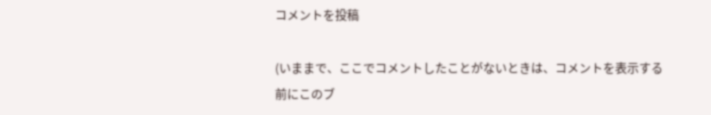コメントを投稿

(いままで、ここでコメントしたことがないときは、コメントを表示する前にこのブ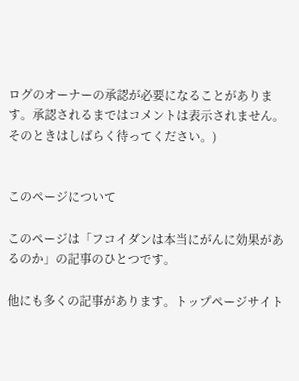ログのオーナーの承認が必要になることがあります。承認されるまではコメントは表示されません。そのときはしばらく待ってください。)


このページについて

このページは「フコイダンは本当にがんに効果があるのか」の記事のひとつです。

他にも多くの記事があります。トップページサイト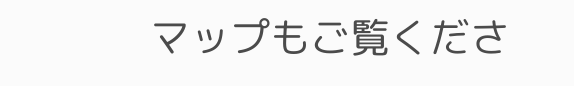マップもご覧くださ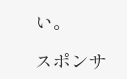い。

スポンサ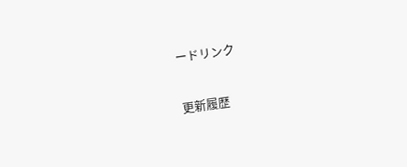ードリンク

更新履歴